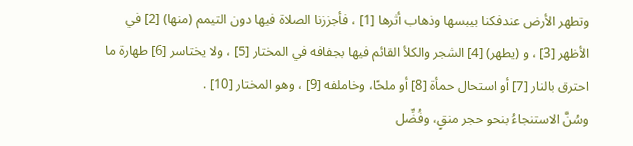وتطهر الأرض عندفكنا بيبسها وذهاب أثرها [1] ، فأجززنا الصلاة فيها دون التيمم (منها) [2] في الأظهر [3] ، و (يطهر) [4] الشجر والكلأ القائم فيها بجفافه في المختار [5] ، ولا يختاسر [6] طهارة ما احترق بالنار [7] أو استحال حمأة [8] أو ملحًا، وخاملفه [9] ، وهو المختار [10] .
وسُنَّ الاستنجاءُ بنحو حجر منقٍ، وفُضِّل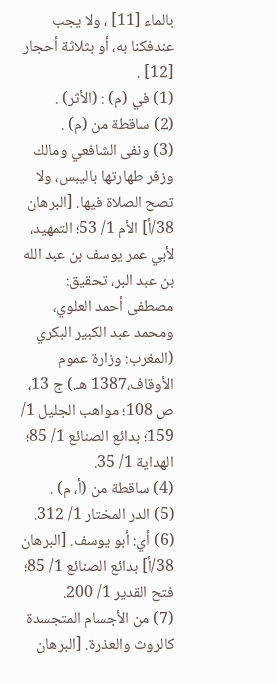بالماء [11] ، ولا يجب عندفكنا به، أو بثلاثة أحجار [12] .
(1) في (م) : (الأثر) .
(2) ساقطة من (م) .
(3) ونفى الشافعي ومالك وزفر طهارتها باليبس، ولا تصح الصلاة فيها. [البرهان 38/أ] الأم 1/ 53؛ التمهيد، لأبي عمر يوسف بن عبد الله بن عبد البر، تحقيق: مصطفى أحمد العلوي، ومحمد عبد الكبير البكري (المغرب: وزارة عموم الأوقاف،1387 هـ.) ج 13، ص 108؛ مواهب الجليل 1/ 159؛ بدائع الصنائع 1/ 85؛ الهداية 1/ 35.
(4) ساقطة من (أ، م) .
(5) الدر المختار 1/ 312.
(6) أي: أبو يوسف. [البرهان 38/أ] بدائع الصنائع 1/ 85؛ فتح القدير 1/ 200.
(7) من الأجسام المتجسدة كالروث والعذرة. [البرهان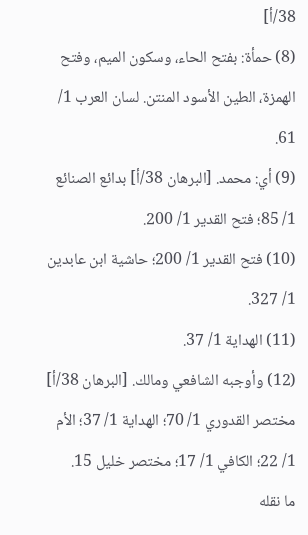38/أ]
(8) حمأة: بفتح الحاء، وسكون الميم، وفتح الهمزة، الطين الأسود المنتن. لسان العرب 1/ 61.
(9) أي: محمد. [البرهان 38/أ] بدائع الصنائع 1/ 85؛ فتح القدير 1/ 200.
(10) فتح القدير 1/ 200؛ حاشية ابن عابدين 1/ 327.
(11) الهداية 1/ 37.
(12) وأوجبه الشافعي ومالك. [البرهان 38/أ] مختصر القدوري 1/ 70؛ الهداية 1/ 37؛ الأم 1/ 22؛ الكافي 1/ 17؛ مختصر خليل 15.
ما نقله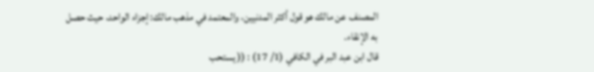المصنف عن مالك هو قول أكثر المدنيين، والمعتمد في مذهب مالك: إجزاء الواحد، حيث حصل به الإنقاء.
قال ابن عبد البر في الكافي (1/ 17) : (( يستحب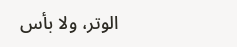الوتر، ولا بأس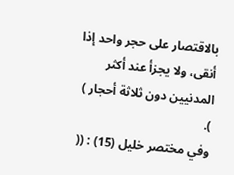بالاقتصار على حجر واحد إذا أنقى، ولا يجزأ عند أكثر المدنيين دون ثلاثة أحجار ) ).
وفي مختصر خليل (15) : ((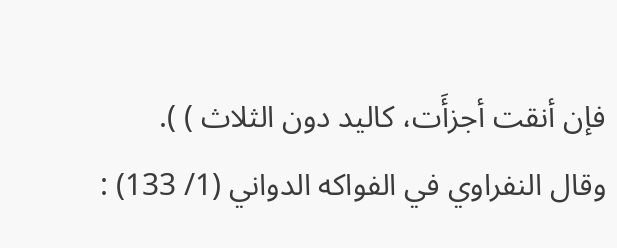فإن أنقت أجزأَت، كاليد دون الثلاث ) ).
وقال النفراوي في الفواكه الدواني (1/ 133) :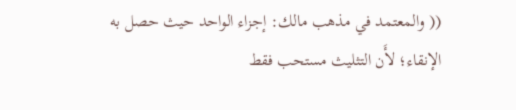(( والمعتمد في مذهب مالك: إجزاء الواحد حيث حصل به الإنقاء؛ لأَن التثليث مستحب فقط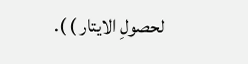لحصولِ الايتار ) ).